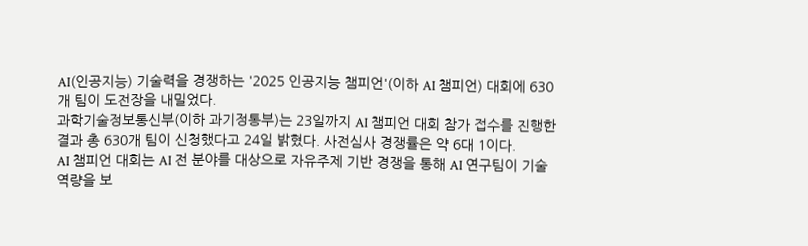AI(인공지능) 기술력을 경쟁하는 '2025 인공지능 챔피언'(이하 AI 챔피언) 대회에 630개 팀이 도전장을 내밀었다.
과학기술정보통신부(이하 과기정통부)는 23일까지 AI 챔피언 대회 참가 접수를 진행한 결과 총 630개 팀이 신청했다고 24일 밝혔다. 사전심사 경쟁률은 약 6대 1이다.
AI 챔피언 대회는 AI 전 분야를 대상으로 자유주제 기반 경쟁을 통해 AI 연구팀이 기술 역량을 보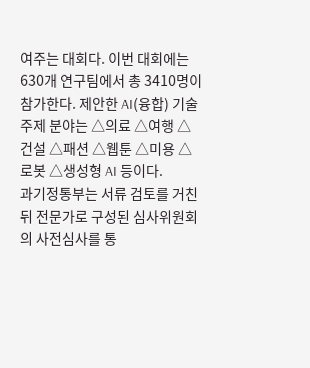여주는 대회다. 이번 대회에는 630개 연구팀에서 총 3410명이 참가한다. 제안한 AI(융합) 기술 주제 분야는 △의료 △여행 △건설 △패션 △웹툰 △미용 △로봇 △생성형 AI 등이다.
과기정통부는 서류 검토를 거친 뒤 전문가로 구성된 심사위원회의 사전심사를 통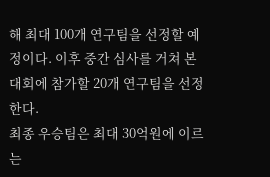해 최대 100개 연구팀을 선정할 예정이다. 이후 중간 심사를 거쳐 본 대회에 참가할 20개 연구팀을 선정한다.
최종 우승팀은 최대 30억원에 이르는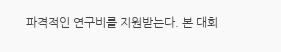파격적인 연구비를 지원받는다. 본 대회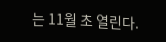는 11월 초 열린다.